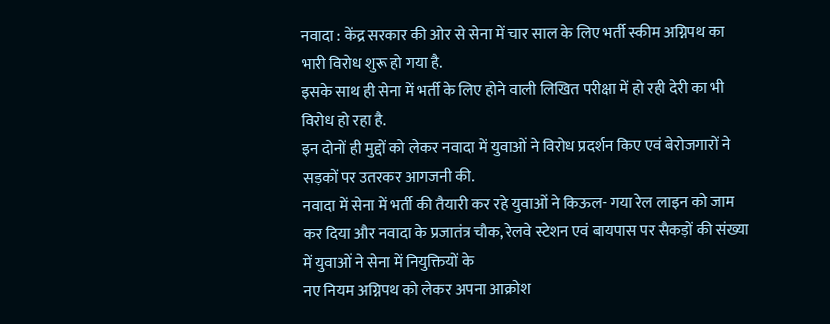नवादा : केंद्र सरकार की ओर से सेना में चार साल के लिए भर्ती स्कीम अग्निपथ का भारी विरोध शुरू हो गया है.
इसके साथ ही सेना में भर्ती के लिए होने वाली लिखित परीक्षा में हो रही देरी का भी विरोध हो रहा है.
इन दोनों ही मुद्दों को लेकर नवादा में युवाओं ने विरोध प्रदर्शन किए एवं बेरोजगारों ने सड़कों पर उतरकर आगजनी की.
नवादा में सेना में भर्ती की तैयारी कर रहे युवाओं ने किऊल- गया रेल लाइन को जाम कर दिया और नवादा के प्रजातंत्र चौक, रेलवे स्टेशन एवं बायपास पर सैकड़ों की संख्या में युवाओं ने सेना में नियुक्तियों के
नए नियम अग्निपथ को लेकर अपना आक्रोश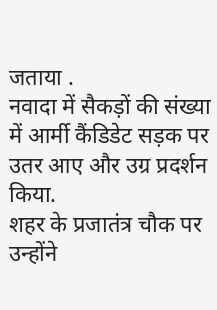जताया .
नवादा में सैकड़ों की संख्या में आर्मी कैंडिडेट सड़क पर उतर आए और उग्र प्रदर्शन किया.
शहर के प्रजातंत्र चौक पर उन्होंने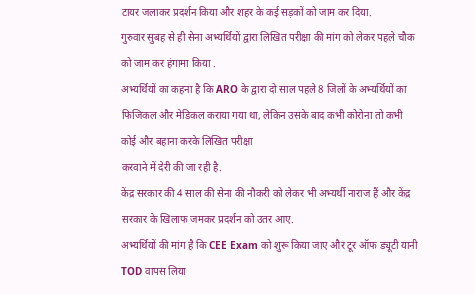टायर जलाकर प्रदर्शन किया और शहर के कई सड़कों को जाम कर दिया.
गुरुवार सुबह से ही सेना अभ्यर्थियों द्वारा लिखित परीक्षा की मांग को लेकर पहले चौक को जाम कर हंगामा किया .
अभ्यर्थियों का कहना है कि ARO के द्वारा दो साल पहले 8 जिलों के अभ्यर्थियों का फिजिकल और मेडिकल कराया गया था, लेकिन उसके बाद कभी कोरोना तो कभी कोई और बहाना करके लिखित परीक्षा
करवाने में देरी की जा रही है.
केंद्र सरकार की 4 साल की सेना की नौकरी को लेकर भी अभ्यर्थी नाराज हैं और केंद्र सरकार के खिलाफ जमकर प्रदर्शन को उतर आए.
अभ्यर्थियों की मांग है कि CEE Exam को शुरू किया जाए और टूर ऑफ ड्यूटी यानी TOD वापस लिया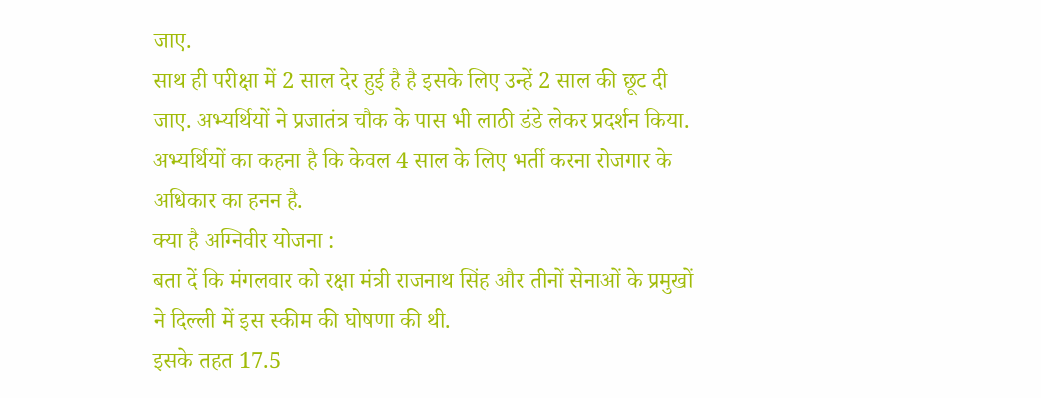जाए.
साथ ही परीक्षा में 2 साल देर हुई है है इसके लिए उन्हें 2 साल की छूट दी जाए. अभ्यर्थियों ने प्रजातंत्र चौक के पास भी लाठी डंडे लेकर प्रदर्शन किया.
अभ्यर्थियों का कहना है कि केवल 4 साल के लिए भर्ती करना रोजगार के अधिकार का हनन है.
क्या है अग्निवीर योजना :
बता दें कि मंगलवार को रक्षा मंत्री राजनाथ सिंह और तीनों सेनाओं के प्रमुखों ने दिल्ली में इस स्कीम की घोषणा की थी.
इसके तहत 17.5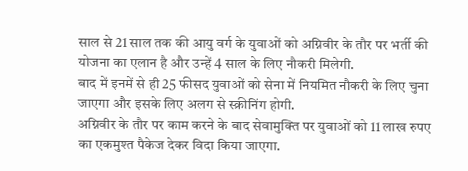साल से 21 साल तक की आयु वर्ग के युवाओं को अग्निवीर के तौर पर भर्ती की योजना का एलान है और उन्हें 4 साल के लिए नौकरी मिलेगी.
बाद में इनमें से ही 25 फीसद युवाओं को सेना में नियमित नौकरी के लिए चुना जाएगा और इसके लिए अलग से स्क्रीनिंग होगी.
अग्निवीर के तौर पर काम करने के बाद सेवामुक्ति पर युवाओं को 11 लाख रुपए का एकमुश्त पैकेज देकर विदा किया जाएगा.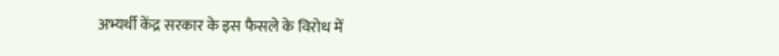अभ्यर्थी केंद्र सरकार के इस फैसले के विरोध में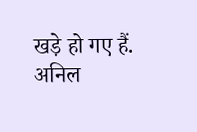खड़े हो गए हैं.
अनिल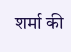शर्मा की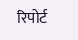रिपोर्ट